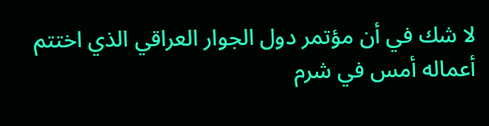لا شك في أن مؤتمر دول الجوار العراقي الذي اختتم أعماله أمس في شرم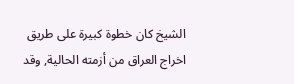الشيخ كان خطوة كبيرة على طريق اخراج العراق من أزمته الحالية, وقد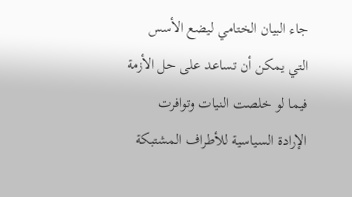جاء البيان الختامي ليضع الأسس التي يمكن أن تساعد على حل الأزمة فيما لو خلصت النيات وتوافرت الإرادة السياسية للأطراف المشتبكة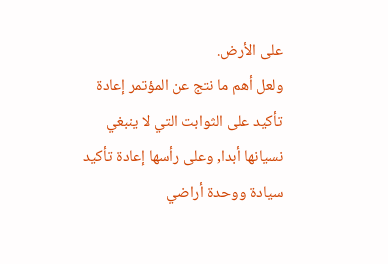على الأرض.
ولعل أهم ما نتج عن المؤتمر إعادة تأكيد على الثوابت التي لا ينبغي نسيانها أبدا, وعلى رأسها إعادة تأكيد سيادة ووحدة أراضي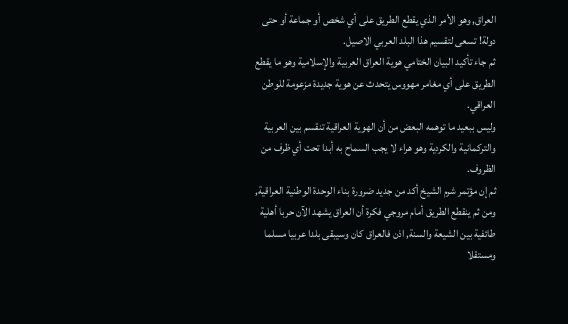العراق, وهو الأمر الذي يقطع الطريق على أي شخص أو جماعة أو حتى دولة! تسعى لتقسيم هذا البلد العربي الاصيل.
ثم جاء تأكيد البيان الختامي هوية العراق العربية والإسلامية وهو ما يقطع الطريق على أي مغامر مهووس يتحدث عن هوية جديدة مزعومة للوطن العراقي.
وليس ببعيد ما توهمه البعض من أن الهوية العراقية تنقسم بين العربية والتركمانية والكردية وهو هراء لا يجب السماح به أبدا تحت أي ظرف من الظروف.
ثم إن مؤتمر شرم الشيخ أكد من جديد ضرورة بناء الوحدة الوطنية العراقية, ومن ثم ينقطع الطريق أمام مروجي فكرة أن العراق يشهد الآن حربا أهلية طائفية بين الشيعة والسنة, اذن فالعراق كان وسيبقى بلدا عربيا مسلما ومستقلا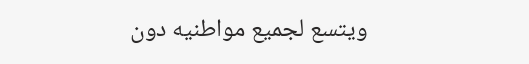ويتسع لجميع مواطنيه دون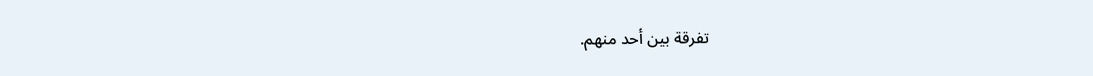تفرقة بين أحد منهم.